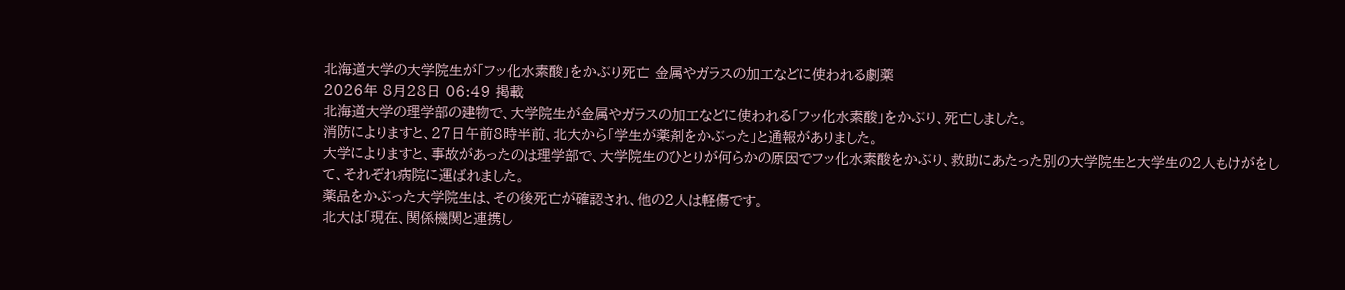北海道大学の大学院生が「フッ化水素酸」をかぶり死亡 金属やガラスの加工などに使われる劇薬
2026年 8月28日 06:49 掲載
北海道大学の理学部の建物で、大学院生が金属やガラスの加工などに使われる「フッ化水素酸」をかぶり、死亡しました。
消防によりますと、27日午前8時半前、北大から「学生が薬剤をかぶった」と通報がありました。
大学によりますと、事故があったのは理学部で、大学院生のひとりが何らかの原因でフッ化水素酸をかぶり、救助にあたった別の大学院生と大学生の2人もけがをして、それぞれ病院に運ばれました。
薬品をかぶった大学院生は、その後死亡が確認され、他の2人は軽傷です。
北大は「現在、関係機関と連携し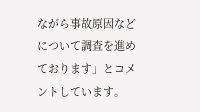ながら事故原因などについて調査を進めております」とコメントしています。